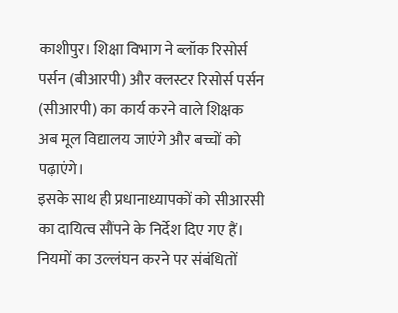काशीपुर। शिक्षा विभाग ने ब्लॉक रिसोर्स पर्सन (बीआरपी) और क्लस्टर रिसोर्स पर्सन (सीआरपी) का कार्य करने वाले शिक्षक अब मूल विद्यालय जाएंगे और बच्चों को पढ़ाएंगे।
इसके साथ ही प्रधानाध्यापकों को सीआरसी का दायित्व सौंपने के निर्देश दिए गए हैं। नियमों का उल्लंघन करने पर संबंधितों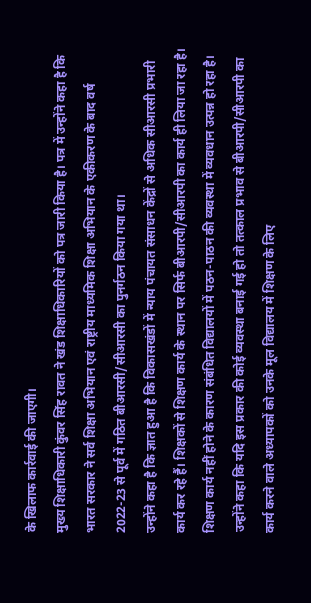के खिलाफ कार्रवाई की जाएगी।
मुख्य शिक्षाधिकारी कुंवर सिंह रावत ने खंड शिक्षाधिकारियों को पत्र जारी किया है। पत्र में उन्होंने कहा है कि भारत सरकार ने सर्व शिक्षा अभियान एवं राष्ट्रीय माध्यमिक शिक्षा अभियान के एकीकरण के बाद वर्ष 2022-23 से पूर्व में गठित बीआरसी/सीआरसी का पुनर्गठन किया गया था।
उन्होंने कहा है कि ज्ञात हुआ है कि विकासखंडों में न्याय पंचायत संसाधन केंद्रों से अधिक सीआरसी प्रभारी कार्य कर रहे हैं। शिक्षकों से शिक्षण कार्य के स्थान पर सिर्फ बीआरपी/सीआरपी का कार्य ही लिया जा रहा है।
शिक्षण कार्य नहीं होने के कारण संबंधित विद्यालयों में पठन-पाठन की व्यवस्था में व्यवधान उत्पन्न हो रहा है।
उन्होंने कहा कि यदि इस प्रकार की कोई व्यवस्था बनाई गई हो तो तत्काल प्रभाव से बीआरपी/सीआरपी का कार्य करने वाले अध्यापकों को उनके मूल विद्यालय में शिक्षण के लिए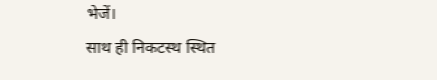भेजें।
साथ ही निकटस्थ स्थित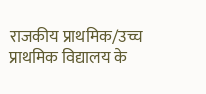राजकीय प्राथमिक/उच्च प्राथमिक विद्यालय के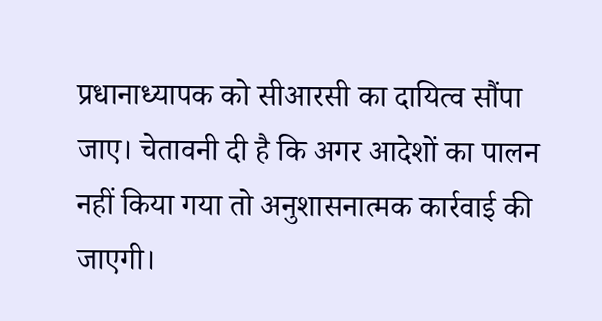प्रधानाध्यापक को सीआरसी का दायित्व सौंपा जाए। चेतावनी दी है कि अगर आदेशों का पालन नहीं किया गया तो अनुशासनात्मक कार्रवाई की जाएगी।